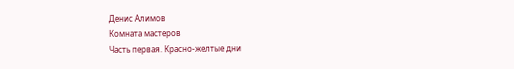Денис Алимов
Комната мастеров
Часть первая. Красно-желтые дни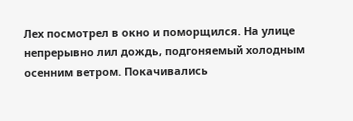Лех посмотрел в окно и поморщился. На улице непрерывно лил дождь, подгоняемый холодным осенним ветром. Покачивались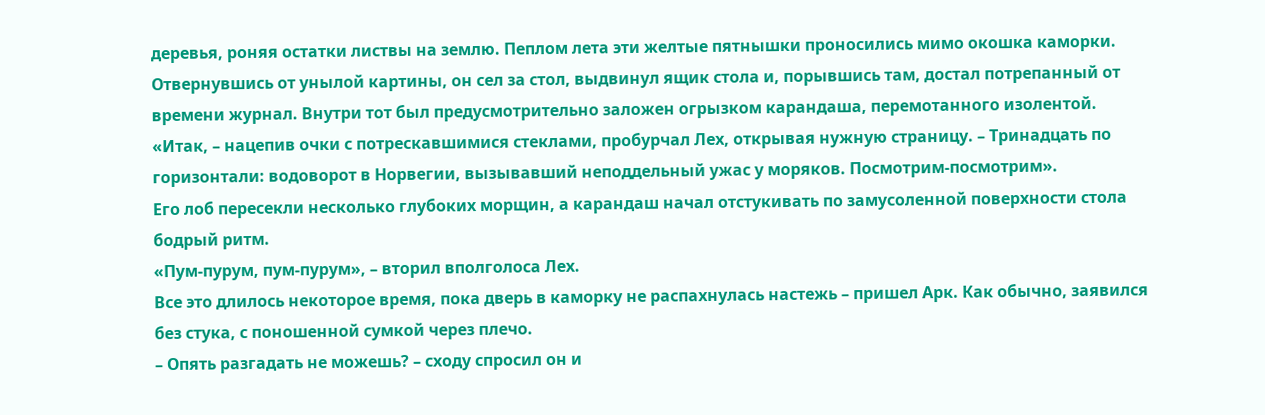деревья, роняя остатки листвы на землю. Пеплом лета эти желтые пятнышки проносились мимо окошка каморки.
Отвернувшись от унылой картины, он сел за стол, выдвинул ящик стола и, порывшись там, достал потрепанный от времени журнал. Внутри тот был предусмотрительно заложен огрызком карандаша, перемотанного изолентой.
«Итак, – нацепив очки с потрескавшимися стеклами, пробурчал Лех, открывая нужную страницу. – Тринадцать по горизонтали: водоворот в Норвегии, вызывавший неподдельный ужас у моряков. Посмотрим-посмотрим».
Его лоб пересекли несколько глубоких морщин, а карандаш начал отстукивать по замусоленной поверхности стола бодрый ритм.
«Пум-пурум, пум-пурум», – вторил вполголоса Лех.
Все это длилось некоторое время, пока дверь в каморку не распахнулась настежь – пришел Арк. Как обычно, заявился без стука, с поношенной сумкой через плечо.
– Опять разгадать не можешь? – сходу спросил он и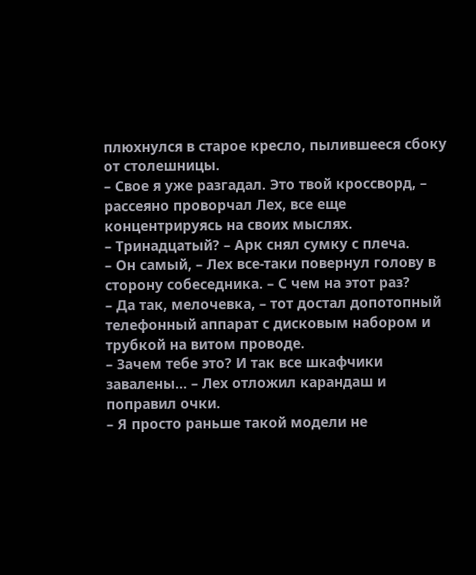плюхнулся в старое кресло, пылившееся сбоку от столешницы.
– Свое я уже разгадал. Это твой кроссворд, – рассеяно проворчал Лех, все еще концентрируясь на своих мыслях.
– Тринадцатый? – Арк снял сумку с плеча.
– Он самый, – Лех все-таки повернул голову в сторону собеседника. – С чем на этот раз?
– Да так, мелочевка, – тот достал допотопный телефонный аппарат с дисковым набором и трубкой на витом проводе.
– Зачем тебе это? И так все шкафчики завалены… – Лех отложил карандаш и поправил очки.
– Я просто раньше такой модели не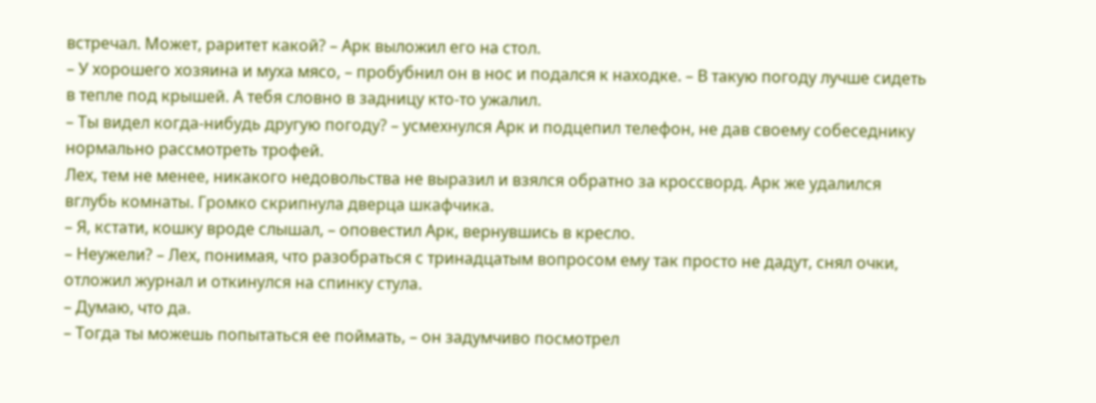встречал. Может, раритет какой? – Арк выложил его на стол.
– У хорошего хозяина и муха мясо, – пробубнил он в нос и подался к находке. – В такую погоду лучше сидеть в тепле под крышей. А тебя словно в задницу кто-то ужалил.
– Ты видел когда-нибудь другую погоду? – усмехнулся Арк и подцепил телефон, не дав своему собеседнику нормально рассмотреть трофей.
Лех, тем не менее, никакого недовольства не выразил и взялся обратно за кроссворд. Арк же удалился вглубь комнаты. Громко скрипнула дверца шкафчика.
– Я, кстати, кошку вроде слышал, – оповестил Арк, вернувшись в кресло.
– Неужели? – Лех, понимая, что разобраться с тринадцатым вопросом ему так просто не дадут, снял очки, отложил журнал и откинулся на спинку стула.
– Думаю, что да.
– Тогда ты можешь попытаться ее поймать, – он задумчиво посмотрел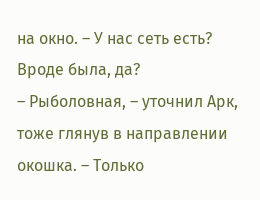на окно. – У нас сеть есть? Вроде была, да?
– Рыболовная, – уточнил Арк, тоже глянув в направлении окошка. – Только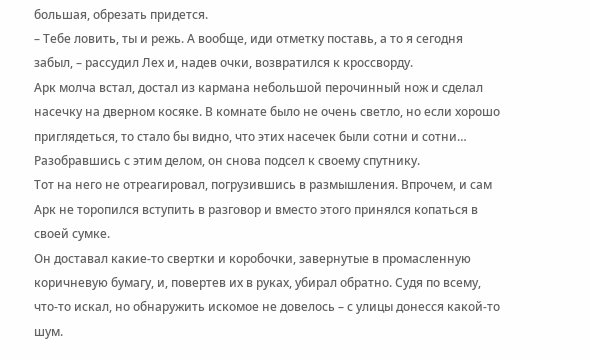большая, обрезать придется.
– Тебе ловить, ты и режь. А вообще, иди отметку поставь, а то я сегодня забыл, – рассудил Лех и, надев очки, возвратился к кроссворду.
Арк молча встал, достал из кармана небольшой перочинный нож и сделал насечку на дверном косяке. В комнате было не очень светло, но если хорошо приглядеться, то стало бы видно, что этих насечек были сотни и сотни…
Разобравшись с этим делом, он снова подсел к своему спутнику.
Тот на него не отреагировал, погрузившись в размышления. Впрочем, и сам Арк не торопился вступить в разговор и вместо этого принялся копаться в своей сумке.
Он доставал какие-то свертки и коробочки, завернутые в промасленную коричневую бумагу, и, повертев их в руках, убирал обратно. Судя по всему, что-то искал, но обнаружить искомое не довелось – с улицы донесся какой-то шум.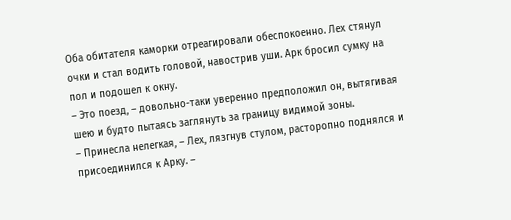Оба обитателя каморки отреагировали обеспокоенно. Лех стянул очки и стал водить головой, навострив уши. Арк бросил сумку на пол и подошел к окну.
– Это поезд, – довольно-таки уверенно предположил он, вытягивая шею и будто пытаясь заглянуть за границу видимой зоны.
– Принесла нелегкая, – Лех, лязгнув стулом, расторопно поднялся и присоединился к Арку. –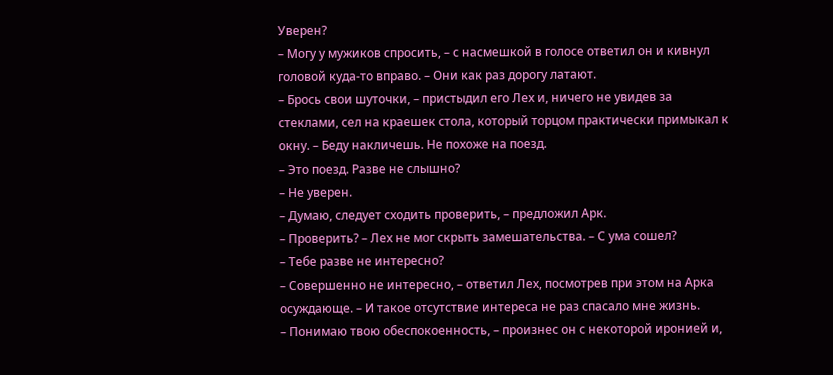Уверен?
– Могу у мужиков спросить, – с насмешкой в голосе ответил он и кивнул головой куда-то вправо. – Они как раз дорогу латают.
– Брось свои шуточки, – пристыдил его Лех и, ничего не увидев за стеклами, сел на краешек стола, который торцом практически примыкал к окну. – Беду накличешь. Не похоже на поезд.
– Это поезд. Разве не слышно?
– Не уверен.
– Думаю, следует сходить проверить, – предложил Арк.
– Проверить? – Лех не мог скрыть замешательства. – С ума сошел?
– Тебе разве не интересно?
– Совершенно не интересно, – ответил Лех, посмотрев при этом на Арка осуждающе. – И такое отсутствие интереса не раз спасало мне жизнь.
– Понимаю твою обеспокоенность, – произнес он с некоторой иронией и,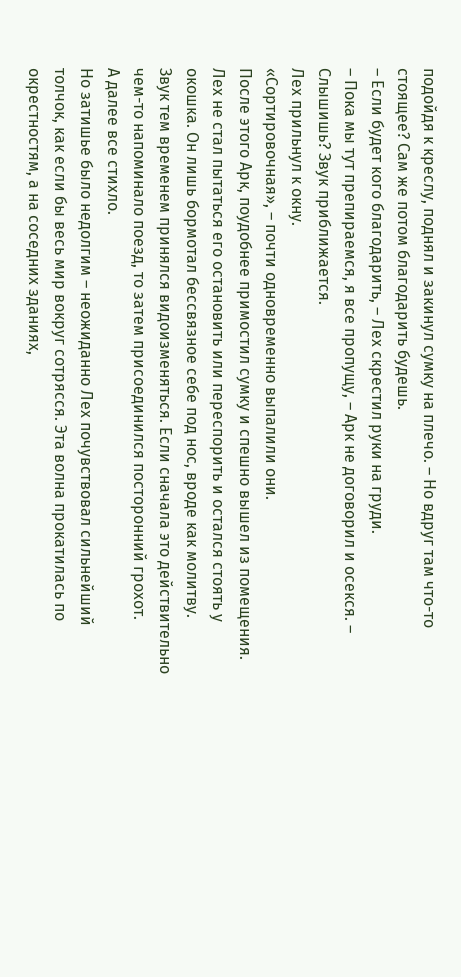подойдя к креслу, поднял и закинул сумку на плечо. – Но вдруг там что-то стоящее? Сам же потом благодарить будешь.
– Если будет кого благодарить, – Лех скрестил руки на груди.
– Пока мы тут препираемся, я все пропущу, – Арк не договорил и осекся. – Слышишь? Звук приближается.
Лех прильнул к окну.
«Сортировочная», – почти одновременно выпалили они.
После этого Арк, поудобнее примостил сумку и спешно вышел из помещения. Лех не стал пытаться его остановить или переспорить и остался стоять у окошка. Он лишь бормотал бессвязное себе под нос, вроде как молитву.
Звук тем временем принялся видоизменяться. Если сначала это действительно чем-то напоминало поезд, то затем присоединился посторонний грохот.
А далее все стихло.
Но затишье было недолгим – неожиданно Лех почувствовал сильнейший толчок, как если бы весь мир вокруг сотрясся. Эта волна прокатилась по окрестностям, а на соседних зданиях,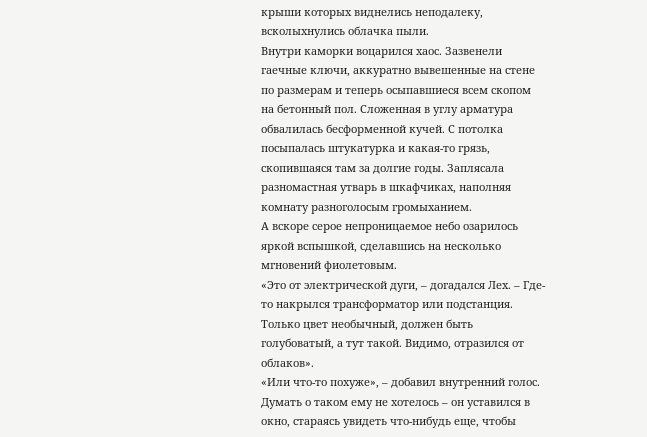крыши которых виднелись неподалеку, всколыхнулись облачка пыли.
Внутри каморки воцарился хаос. Зазвенели гаечные ключи, аккуратно вывешенные на стене по размерам и теперь осыпавшиеся всем скопом на бетонный пол. Сложенная в углу арматура обвалилась бесформенной кучей. С потолка посыпалась штукатурка и какая-то грязь, скопившаяся там за долгие годы. Заплясала разномастная утварь в шкафчиках, наполняя комнату разноголосым громыханием.
А вскоре серое непроницаемое небо озарилось яркой вспышкой, сделавшись на несколько мгновений фиолетовым.
«Это от электрической дуги, – догадался Лех. – Где-то накрылся трансформатор или подстанция. Только цвет необычный, должен быть голубоватый, а тут такой. Видимо, отразился от облаков».
«Или что-то похуже», – добавил внутренний голос.
Думать о таком ему не хотелось – он уставился в окно, стараясь увидеть что-нибудь еще, чтобы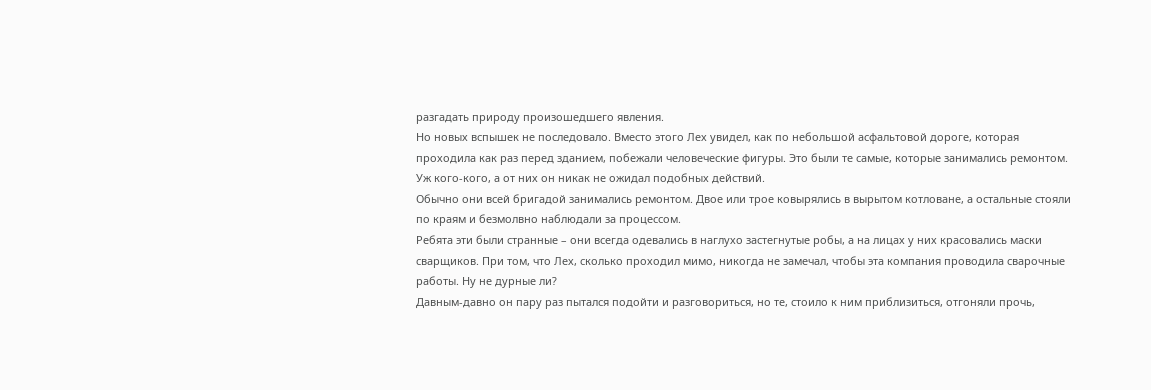разгадать природу произошедшего явления.
Но новых вспышек не последовало. Вместо этого Лех увидел, как по небольшой асфальтовой дороге, которая проходила как раз перед зданием, побежали человеческие фигуры. Это были те самые, которые занимались ремонтом. Уж кого-кого, а от них он никак не ожидал подобных действий.
Обычно они всей бригадой занимались ремонтом. Двое или трое ковырялись в вырытом котловане, а остальные стояли по краям и безмолвно наблюдали за процессом.
Ребята эти были странные – они всегда одевались в наглухо застегнутые робы, а на лицах у них красовались маски сварщиков. При том, что Лех, сколько проходил мимо, никогда не замечал, чтобы эта компания проводила сварочные работы. Ну не дурные ли?
Давным-давно он пару раз пытался подойти и разговориться, но те, стоило к ним приблизиться, отгоняли прочь,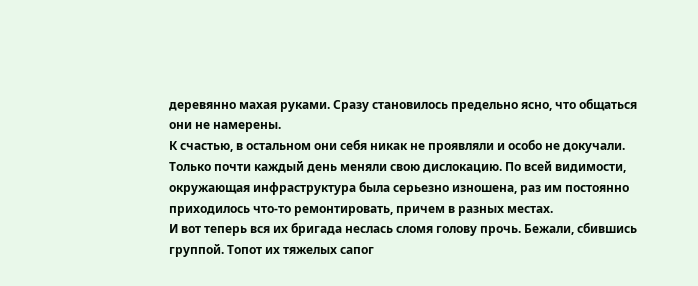деревянно махая руками. Сразу становилось предельно ясно, что общаться они не намерены.
К счастью, в остальном они себя никак не проявляли и особо не докучали. Только почти каждый день меняли свою дислокацию. По всей видимости, окружающая инфраструктура была серьезно изношена, раз им постоянно приходилось что-то ремонтировать, причем в разных местах.
И вот теперь вся их бригада неслась сломя голову прочь. Бежали, сбившись группой. Топот их тяжелых сапог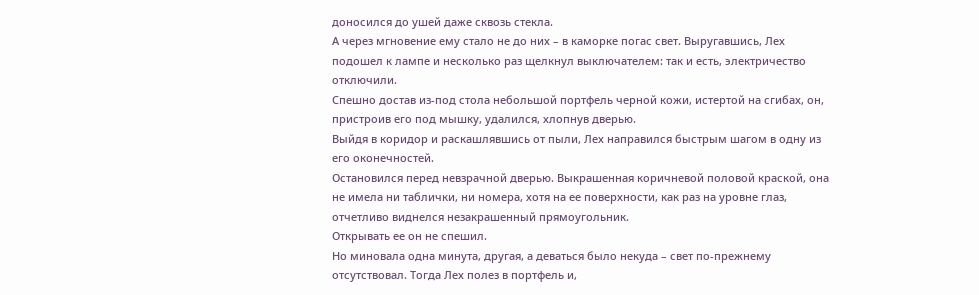доносился до ушей даже сквозь стекла.
А через мгновение ему стало не до них – в каморке погас свет. Выругавшись, Лех подошел к лампе и несколько раз щелкнул выключателем: так и есть, электричество отключили.
Спешно достав из-под стола небольшой портфель черной кожи, истертой на сгибах, он, пристроив его под мышку, удалился, хлопнув дверью.
Выйдя в коридор и раскашлявшись от пыли, Лех направился быстрым шагом в одну из его оконечностей.
Остановился перед невзрачной дверью. Выкрашенная коричневой половой краской, она не имела ни таблички, ни номера, хотя на ее поверхности, как раз на уровне глаз, отчетливо виднелся незакрашенный прямоугольник.
Открывать ее он не спешил.
Но миновала одна минута, другая, а деваться было некуда – свет по-прежнему отсутствовал. Тогда Лех полез в портфель и,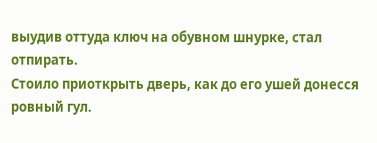выудив оттуда ключ на обувном шнурке, стал отпирать.
Стоило приоткрыть дверь, как до его ушей донесся ровный гул.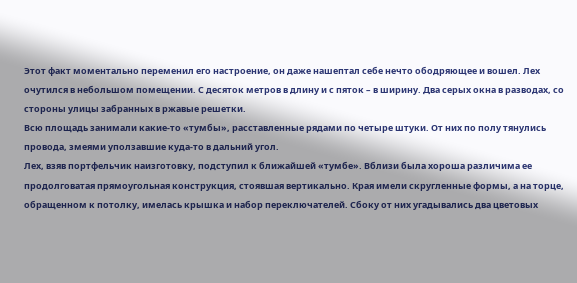Этот факт моментально переменил его настроение, он даже нашептал себе нечто ободряющее и вошел. Лех очутился в небольшом помещении. С десяток метров в длину и с пяток – в ширину. Два серых окна в разводах, со стороны улицы забранных в ржавые решетки.
Всю площадь занимали какие-то «тумбы», расставленные рядами по четыре штуки. От них по полу тянулись провода, змеями уползавшие куда-то в дальний угол.
Лех, взяв портфельчик наизготовку, подступил к ближайшей «тумбе». Вблизи была хороша различима ее продолговатая прямоугольная конструкция, стоявшая вертикально. Края имели скругленные формы, а на торце, обращенном к потолку, имелась крышка и набор переключателей. Сбоку от них угадывались два цветовых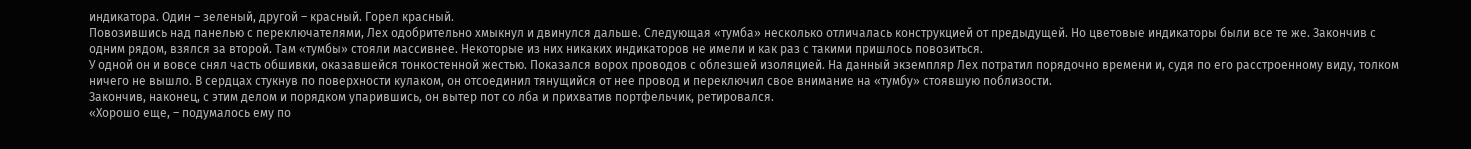индикатора. Один – зеленый, другой – красный. Горел красный.
Повозившись над панелью с переключателями, Лех одобрительно хмыкнул и двинулся дальше. Следующая «тумба» несколько отличалась конструкцией от предыдущей. Но цветовые индикаторы были все те же. Закончив с одним рядом, взялся за второй. Там «тумбы» стояли массивнее. Некоторые из них никаких индикаторов не имели и как раз с такими пришлось повозиться.
У одной он и вовсе снял часть обшивки, оказавшейся тонкостенной жестью. Показался ворох проводов с облезшей изоляцией. На данный экземпляр Лех потратил порядочно времени и, судя по его расстроенному виду, толком ничего не вышло. В сердцах стукнув по поверхности кулаком, он отсоединил тянущийся от нее провод и переключил свое внимание на «тумбу» стоявшую поблизости.
Закончив, наконец, с этим делом и порядком упарившись, он вытер пот со лба и прихватив портфельчик, ретировался.
«Хорошо еще, – подумалось ему по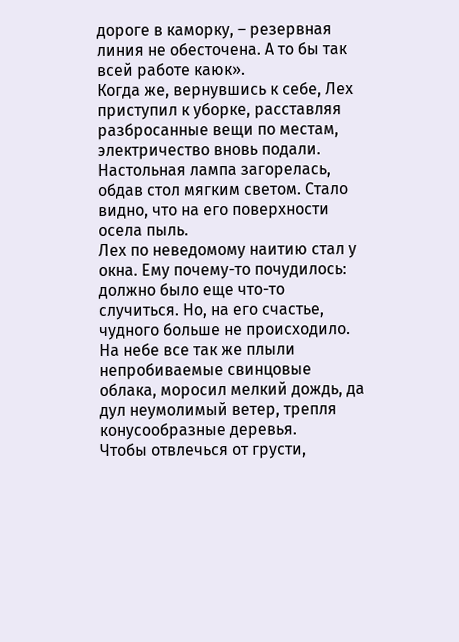дороге в каморку, – резервная линия не обесточена. А то бы так всей работе каюк».
Когда же, вернувшись к себе, Лех приступил к уборке, расставляя разбросанные вещи по местам, электричество вновь подали. Настольная лампа загорелась, обдав стол мягким светом. Стало видно, что на его поверхности осела пыль.
Лех по неведомому наитию стал у окна. Ему почему-то почудилось: должно было еще что-то случиться. Но, на его счастье, чудного больше не происходило. На небе все так же плыли непробиваемые свинцовые облака, моросил мелкий дождь, да дул неумолимый ветер, трепля конусообразные деревья.
Чтобы отвлечься от грусти,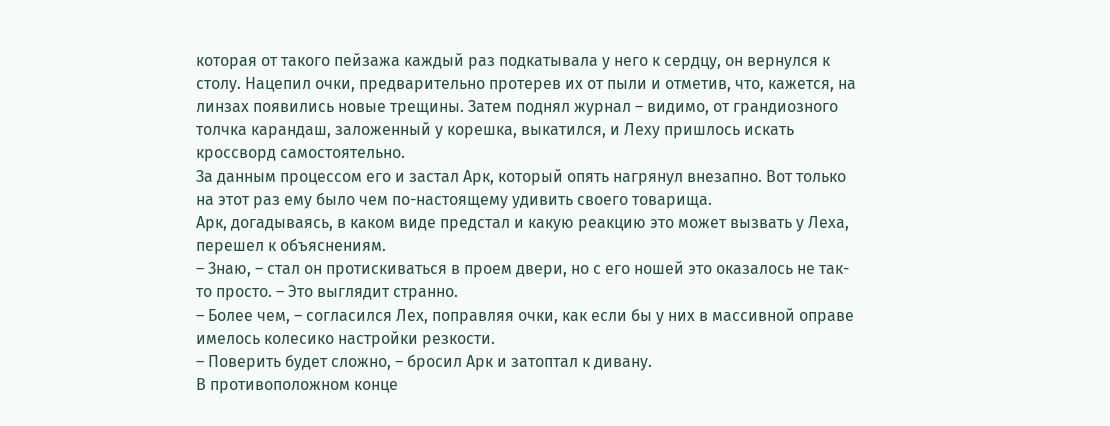которая от такого пейзажа каждый раз подкатывала у него к сердцу, он вернулся к столу. Нацепил очки, предварительно протерев их от пыли и отметив, что, кажется, на линзах появились новые трещины. Затем поднял журнал – видимо, от грандиозного толчка карандаш, заложенный у корешка, выкатился, и Леху пришлось искать кроссворд самостоятельно.
За данным процессом его и застал Арк, который опять нагрянул внезапно. Вот только на этот раз ему было чем по-настоящему удивить своего товарища.
Арк, догадываясь, в каком виде предстал и какую реакцию это может вызвать у Леха, перешел к объяснениям.
– Знаю, – стал он протискиваться в проем двери, но с его ношей это оказалось не так-то просто. – Это выглядит странно.
– Более чем, – согласился Лех, поправляя очки, как если бы у них в массивной оправе имелось колесико настройки резкости.
– Поверить будет сложно, – бросил Арк и затоптал к дивану.
В противоположном конце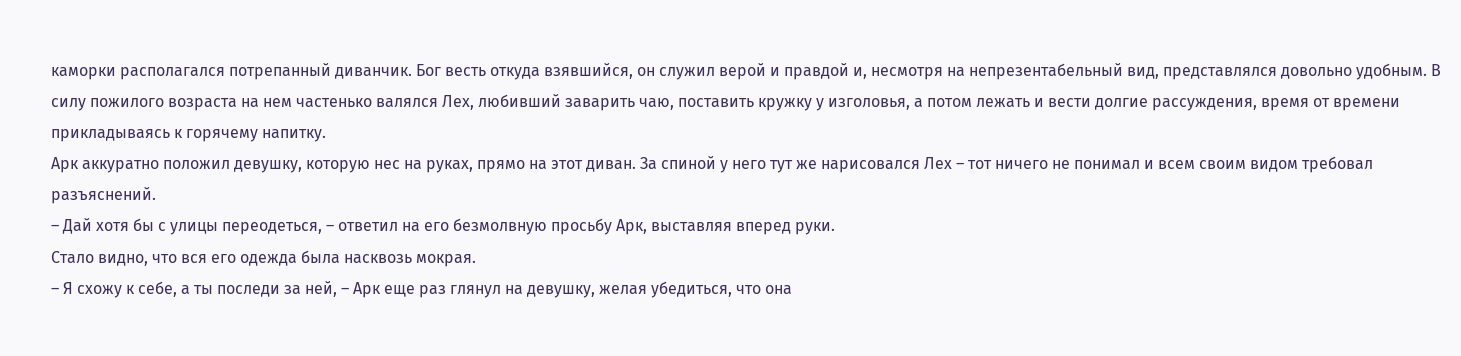каморки располагался потрепанный диванчик. Бог весть откуда взявшийся, он служил верой и правдой и, несмотря на непрезентабельный вид, представлялся довольно удобным. В силу пожилого возраста на нем частенько валялся Лех, любивший заварить чаю, поставить кружку у изголовья, а потом лежать и вести долгие рассуждения, время от времени прикладываясь к горячему напитку.
Арк аккуратно положил девушку, которую нес на руках, прямо на этот диван. За спиной у него тут же нарисовался Лех – тот ничего не понимал и всем своим видом требовал разъяснений.
– Дай хотя бы с улицы переодеться, – ответил на его безмолвную просьбу Арк, выставляя вперед руки.
Стало видно, что вся его одежда была насквозь мокрая.
– Я схожу к себе, а ты последи за ней, – Арк еще раз глянул на девушку, желая убедиться, что она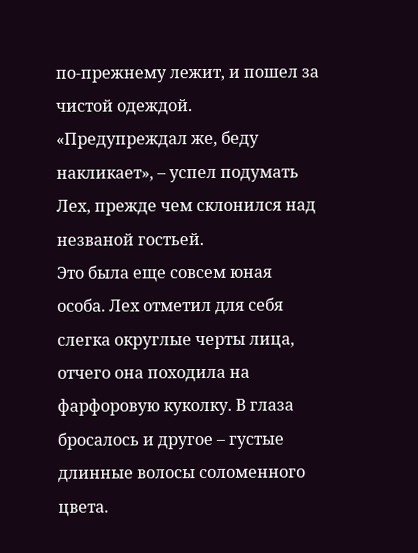по-прежнему лежит, и пошел за чистой одеждой.
«Предупреждал же, беду накликает», – успел подумать Лех, прежде чем склонился над незваной гостьей.
Это была еще совсем юная особа. Лех отметил для себя слегка округлые черты лица, отчего она походила на фарфоровую куколку. В глаза бросалось и другое – густые длинные волосы соломенного цвета.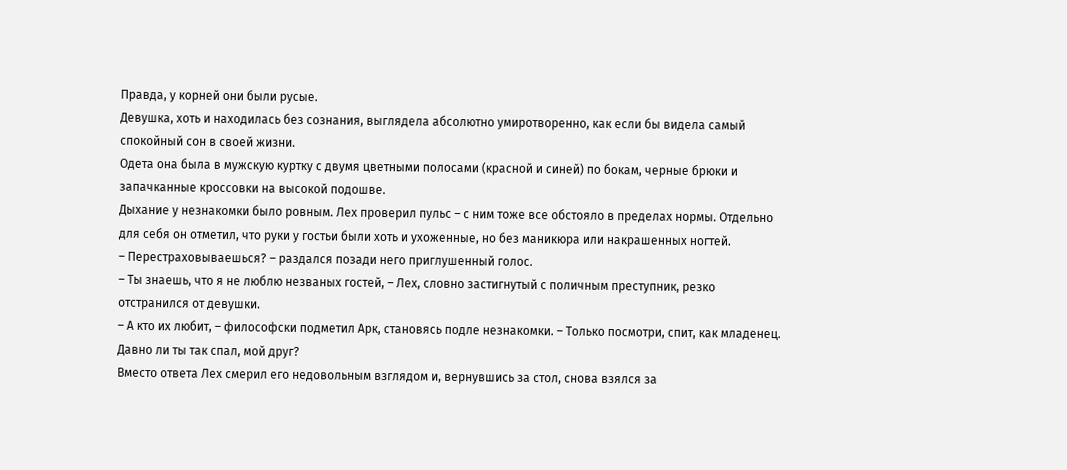Правда, у корней они были русые.
Девушка, хоть и находилась без сознания, выглядела абсолютно умиротворенно, как если бы видела самый спокойный сон в своей жизни.
Одета она была в мужскую куртку с двумя цветными полосами (красной и синей) по бокам, черные брюки и запачканные кроссовки на высокой подошве.
Дыхание у незнакомки было ровным. Лех проверил пульс – с ним тоже все обстояло в пределах нормы. Отдельно для себя он отметил, что руки у гостьи были хоть и ухоженные, но без маникюра или накрашенных ногтей.
– Перестраховываешься? – раздался позади него приглушенный голос.
– Ты знаешь, что я не люблю незваных гостей, – Лех, словно застигнутый с поличным преступник, резко отстранился от девушки.
– А кто их любит, – философски подметил Арк, становясь подле незнакомки. – Только посмотри, спит, как младенец. Давно ли ты так спал, мой друг?
Вместо ответа Лех смерил его недовольным взглядом и, вернувшись за стол, снова взялся за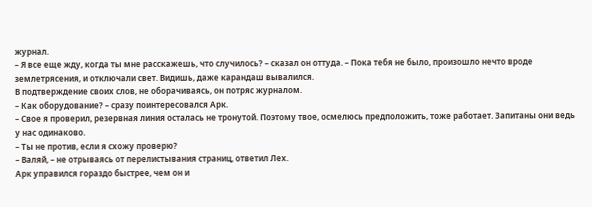журнал.
– Я все еще жду, когда ты мне расскажешь, что случилось? – сказал он оттуда. – Пока тебя не было, произошло нечто вроде землетрясения, и отключали свет. Видишь, даже карандаш вывалился.
В подтверждение своих слов, не оборачиваясь, он потряс журналом.
– Как оборудование? – сразу поинтересовался Арк.
– Свое я проверил, резервная линия осталась не тронутой. Поэтому твое, осмелюсь предположить, тоже работает. Запитаны они ведь у нас одинаково.
– Ты не против, если я схожу проверю?
– Валяй, – не отрываясь от перелистывания страниц, ответил Лех.
Арк управился гораздо быстрее, чем он и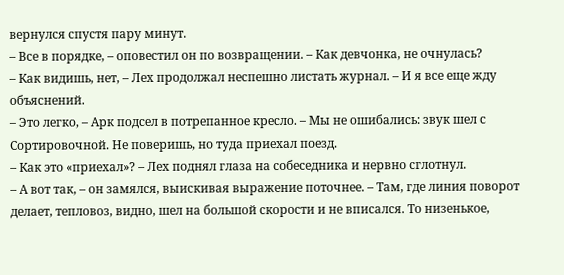вернулся спустя пару минут.
– Все в порядке, – оповестил он по возвращении. – Как девчонка, не очнулась?
– Как видишь, нет, – Лех продолжал неспешно листать журнал. – И я все еще жду объяснений.
– Это легко, – Арк подсел в потрепанное кресло. – Мы не ошибались: звук шел с Сортировочной. Не поверишь, но туда приехал поезд.
– Как это «приехал»? – Лех поднял глаза на собеседника и нервно сглотнул.
– А вот так, – он замялся, выискивая выражение поточнее. – Там, где линия поворот делает, тепловоз, видно, шел на большой скорости и не вписался. То низенькое,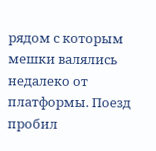рядом с которым мешки валялись недалеко от платформы. Поезд пробил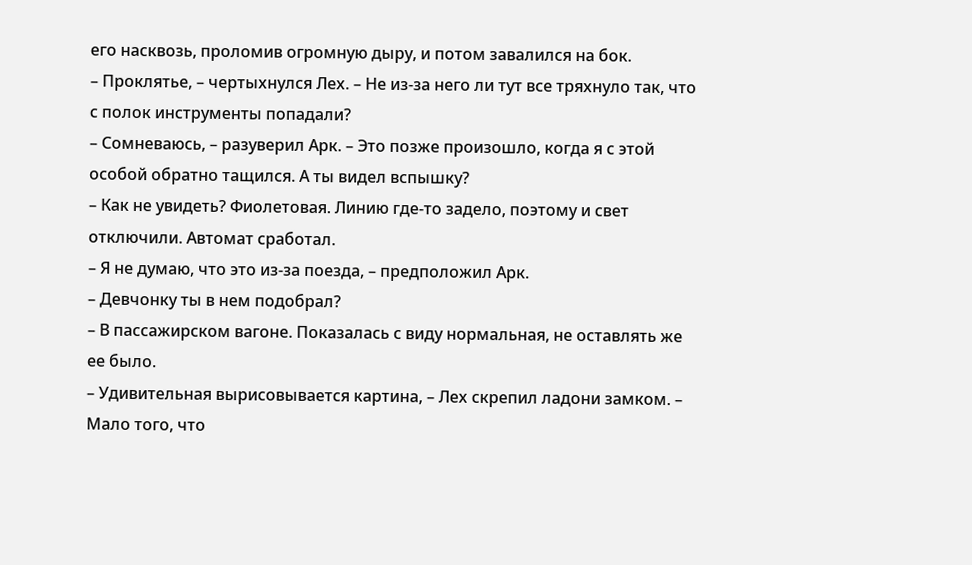его насквозь, проломив огромную дыру, и потом завалился на бок.
– Проклятье, – чертыхнулся Лех. – Не из-за него ли тут все тряхнуло так, что с полок инструменты попадали?
– Сомневаюсь, – разуверил Арк. – Это позже произошло, когда я с этой особой обратно тащился. А ты видел вспышку?
– Как не увидеть? Фиолетовая. Линию где-то задело, поэтому и свет отключили. Автомат сработал.
– Я не думаю, что это из-за поезда, – предположил Арк.
– Девчонку ты в нем подобрал?
– В пассажирском вагоне. Показалась с виду нормальная, не оставлять же ее было.
– Удивительная вырисовывается картина, – Лех скрепил ладони замком. – Мало того, что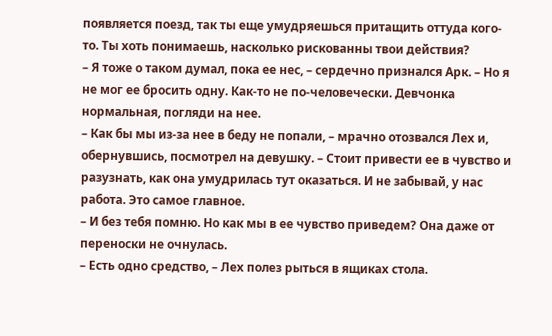появляется поезд, так ты еще умудряешься притащить оттуда кого-то. Ты хоть понимаешь, насколько рискованны твои действия?
– Я тоже о таком думал, пока ее нес, – сердечно признался Арк. – Но я не мог ее бросить одну. Как-то не по-человечески. Девчонка нормальная, погляди на нее.
– Как бы мы из-за нее в беду не попали, – мрачно отозвался Лех и, обернувшись, посмотрел на девушку. – Стоит привести ее в чувство и разузнать, как она умудрилась тут оказаться. И не забывай, у нас работа. Это самое главное.
– И без тебя помню. Но как мы в ее чувство приведем? Она даже от переноски не очнулась.
– Есть одно средство, – Лех полез рыться в ящиках стола.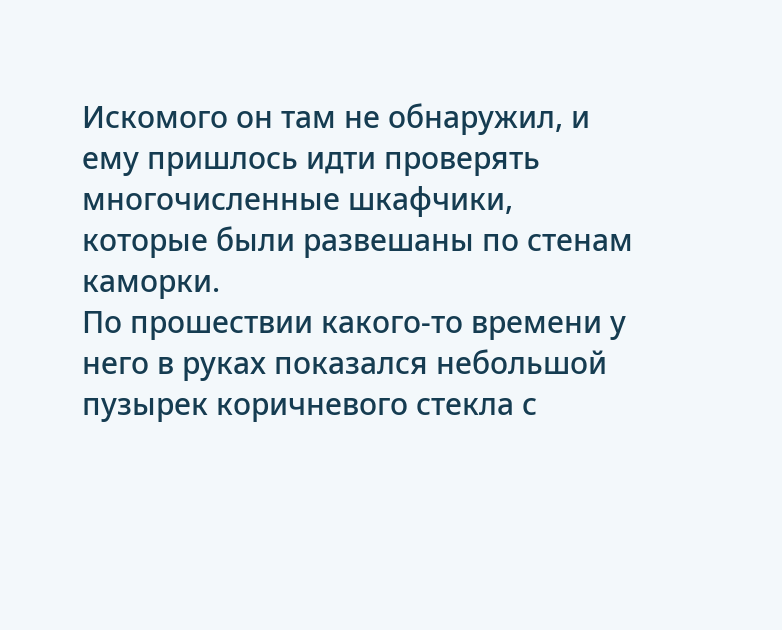Искомого он там не обнаружил, и ему пришлось идти проверять многочисленные шкафчики, которые были развешаны по стенам каморки.
По прошествии какого-то времени у него в руках показался небольшой пузырек коричневого стекла с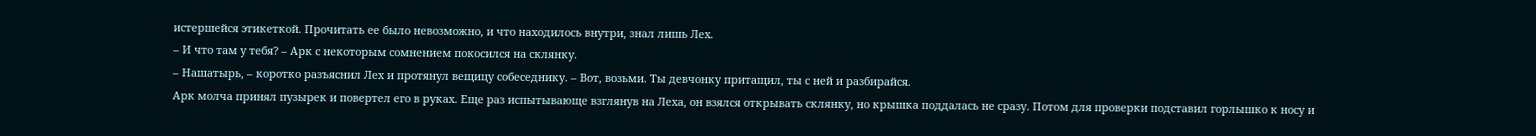истершейся этикеткой. Прочитать ее было невозможно, и что находилось внутри, знал лишь Лех.
– И что там у тебя? – Арк с некоторым сомнением покосился на склянку.
– Нашатырь, – коротко разъяснил Лех и протянул вещицу собеседнику. – Вот, возьми. Ты девчонку притащил, ты с ней и разбирайся.
Арк молча принял пузырек и повертел его в руках. Еще раз испытывающе взглянув на Леха, он взялся открывать склянку, но крышка поддалась не сразу. Потом для проверки подставил горлышко к носу и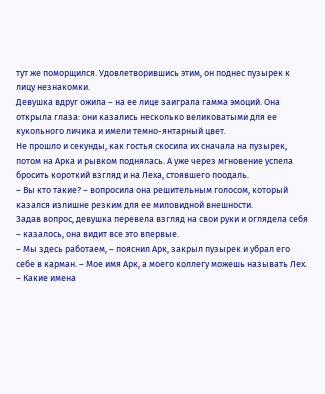тут же поморщился. Удовлетворившись этим, он поднес пузырек к лицу незнакомки.
Девушка вдруг ожила – на ее лице заиграла гамма эмоций. Она открыла глаза: они казались несколько великоватыми для ее кукольного личика и имели темно-янтарный цвет.
Не прошло и секунды, как гостья скосила их сначала на пузырек, потом на Арка и рывком поднялась. А уже через мгновение успела бросить короткий взгляд и на Леха, стоявшего поодаль.
– Вы кто такие? – вопросила она решительным голосом, который казался излишне резким для ее миловидной внешности.
Задав вопрос, девушка перевела взгляд на свои руки и оглядела себя – казалось, она видит все это впервые.
– Мы здесь работаем, – пояснил Арк, закрыл пузырек и убрал его себе в карман. – Мое имя Арк, а моего коллегу можешь называть Лех.
– Какие имена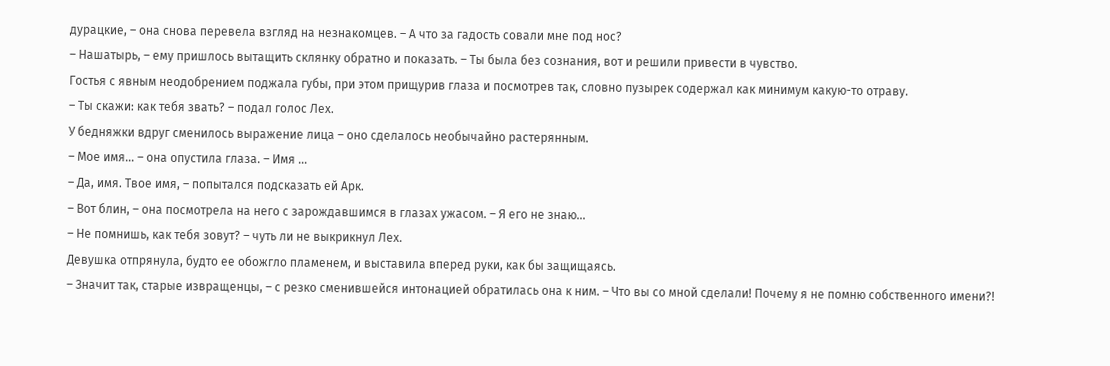дурацкие, – она снова перевела взгляд на незнакомцев. – А что за гадость совали мне под нос?
– Нашатырь, – ему пришлось вытащить склянку обратно и показать. – Ты была без сознания, вот и решили привести в чувство.
Гостья с явным неодобрением поджала губы, при этом прищурив глаза и посмотрев так, словно пузырек содержал как минимум какую-то отраву.
– Ты скажи: как тебя звать? – подал голос Лех.
У бедняжки вдруг сменилось выражение лица – оно сделалось необычайно растерянным.
– Мое имя… – она опустила глаза. – Имя …
– Да, имя. Твое имя, – попытался подсказать ей Арк.
– Вот блин, – она посмотрела на него с зарождавшимся в глазах ужасом. – Я его не знаю…
– Не помнишь, как тебя зовут? – чуть ли не выкрикнул Лех.
Девушка отпрянула, будто ее обожгло пламенем, и выставила вперед руки, как бы защищаясь.
– Значит так, старые извращенцы, – с резко сменившейся интонацией обратилась она к ним. – Что вы со мной сделали! Почему я не помню собственного имени?!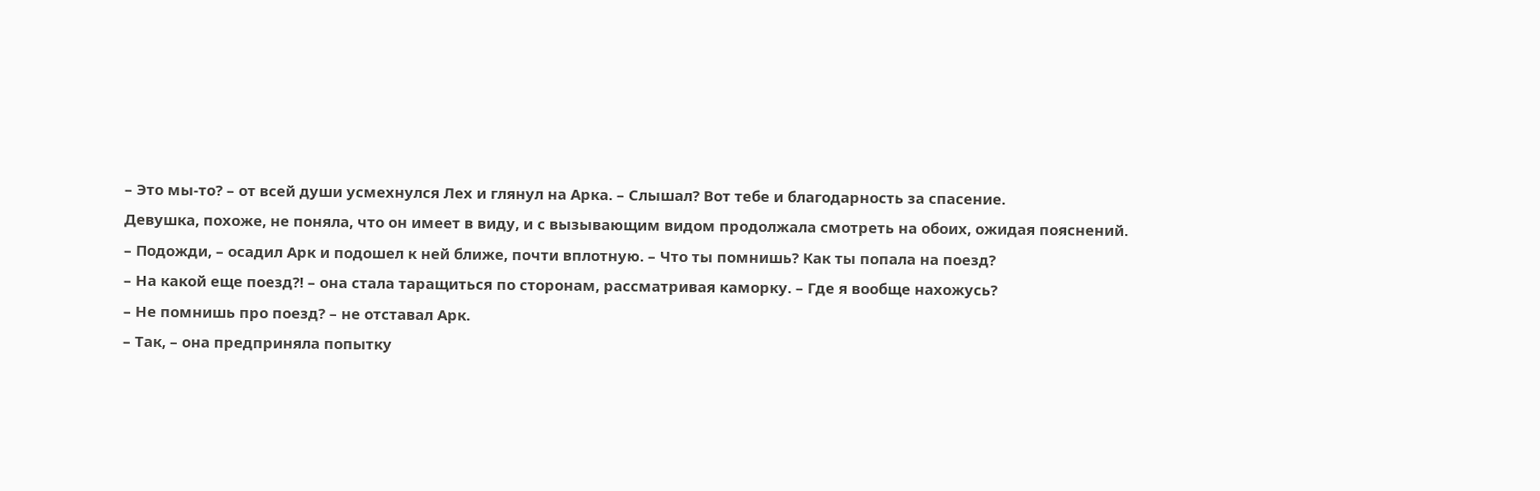– Это мы-то? – от всей души усмехнулся Лех и глянул на Арка. – Слышал? Вот тебе и благодарность за спасение.
Девушка, похоже, не поняла, что он имеет в виду, и с вызывающим видом продолжала смотреть на обоих, ожидая пояснений.
– Подожди, – осадил Арк и подошел к ней ближе, почти вплотную. – Что ты помнишь? Как ты попала на поезд?
– На какой еще поезд?! – она стала таращиться по сторонам, рассматривая каморку. – Где я вообще нахожусь?
– Не помнишь про поезд? – не отставал Арк.
– Так, – она предприняла попытку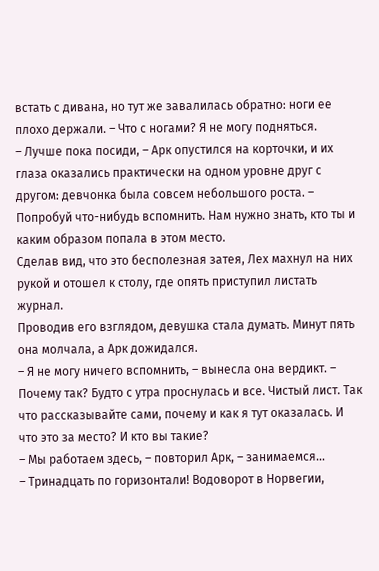встать с дивана, но тут же завалилась обратно: ноги ее плохо держали. – Что с ногами? Я не могу подняться.
– Лучше пока посиди, – Арк опустился на корточки, и их глаза оказались практически на одном уровне друг с другом: девчонка была совсем небольшого роста. – Попробуй что-нибудь вспомнить. Нам нужно знать, кто ты и каким образом попала в этом место.
Сделав вид, что это бесполезная затея, Лех махнул на них рукой и отошел к столу, где опять приступил листать журнал.
Проводив его взглядом, девушка стала думать. Минут пять она молчала, а Арк дожидался.
– Я не могу ничего вспомнить, – вынесла она вердикт. – Почему так? Будто с утра проснулась и все. Чистый лист. Так что рассказывайте сами, почему и как я тут оказалась. И что это за место? И кто вы такие?
– Мы работаем здесь, – повторил Арк, – занимаемся…
– Тринадцать по горизонтали! Водоворот в Норвегии,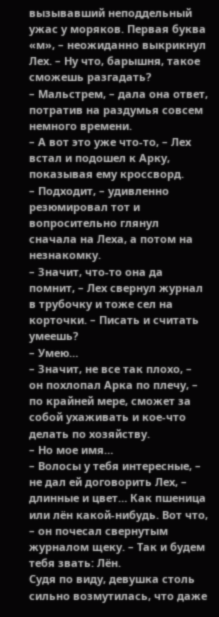вызывавший неподдельный ужас у моряков. Первая буква «м», – неожиданно выкрикнул Лех. – Ну что, барышня, такое сможешь разгадать?
– Мальстрем, – дала она ответ, потратив на раздумья совсем немного времени.
– А вот это уже что-то, – Лех встал и подошел к Арку, показывая ему кроссворд.
– Подходит, – удивленно резюмировал тот и вопросительно глянул сначала на Леха, а потом на незнакомку.
– Значит, что-то она да помнит, – Лех свернул журнал в трубочку и тоже сел на корточки. – Писать и считать умеешь?
– Умею…
– Значит, не все так плохо, – он похлопал Арка по плечу, – по крайней мере, сможет за собой ухаживать и кое-что делать по хозяйству.
– Но мое имя…
– Волосы у тебя интересные, – не дал ей договорить Лех, – длинные и цвет… Как пшеница или лён какой-нибудь. Вот что, – он почесал свернутым журналом щеку. – Так и будем тебя звать: Лён.
Судя по виду, девушка столь сильно возмутилась, что даже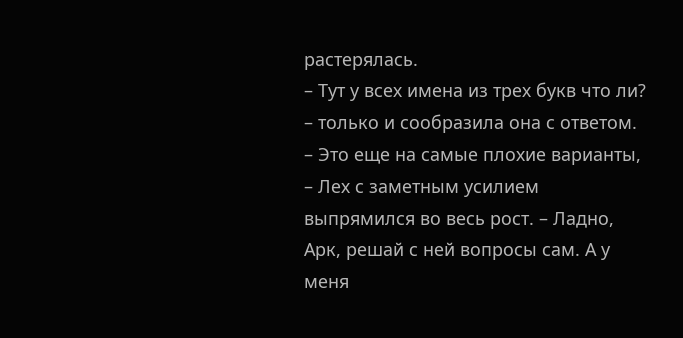растерялась.
– Тут у всех имена из трех букв что ли? – только и сообразила она с ответом.
– Это еще на самые плохие варианты, – Лех с заметным усилием выпрямился во весь рост. – Ладно, Арк, решай с ней вопросы сам. А у меня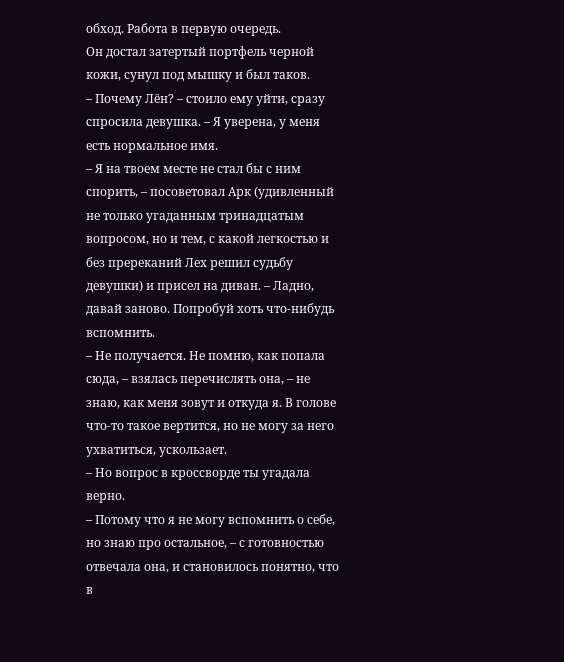обход. Работа в первую очередь.
Он достал затертый портфель черной кожи, сунул под мышку и был таков.
– Почему Лён? – стоило ему уйти, сразу спросила девушка. – Я уверена, у меня есть нормальное имя.
– Я на твоем месте не стал бы с ним спорить, – посоветовал Арк (удивленный не только угаданным тринадцатым вопросом, но и тем, с какой легкостью и без пререканий Лех решил судьбу девушки) и присел на диван. – Ладно, давай заново. Попробуй хоть что-нибудь вспомнить.
– Не получается. Не помню, как попала сюда, – взялась перечислять она, – не знаю, как меня зовут и откуда я. В голове что-то такое вертится, но не могу за него ухватиться, ускользает.
– Но вопрос в кроссворде ты угадала верно.
– Потому что я не могу вспомнить о себе, но знаю про остальное, – с готовностью отвечала она, и становилось понятно, что в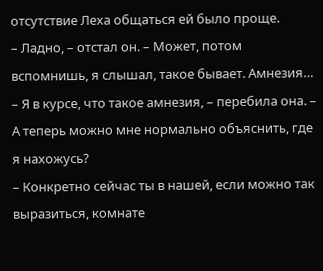отсутствие Леха общаться ей было проще.
– Ладно, – отстал он. – Может, потом вспомнишь, я слышал, такое бывает. Амнезия…
– Я в курсе, что такое амнезия, – перебила она. – А теперь можно мне нормально объяснить, где я нахожусь?
– Конкретно сейчас ты в нашей, если можно так выразиться, комнате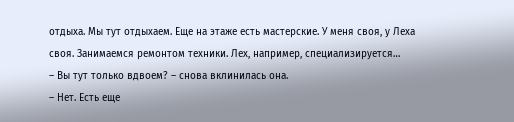отдыха. Мы тут отдыхаем. Еще на этаже есть мастерские. У меня своя, у Леха своя. Занимаемся ремонтом техники. Лех, например, специализируется…
– Вы тут только вдвоем? – снова вклинилась она.
– Нет. Есть еще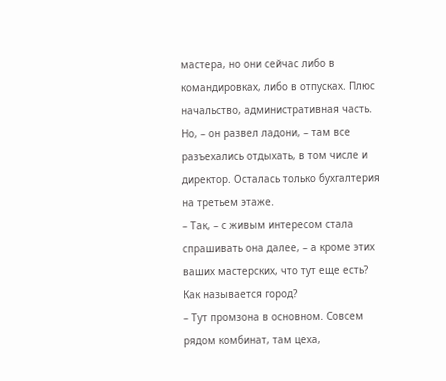мастера, но они сейчас либо в командировках, либо в отпусках. Плюс начальство, административная часть. Но, – он развел ладони, – там все разъехались отдыхать, в том числе и директор. Осталась только бухгалтерия на третьем этаже.
– Так, – с живым интересом стала спрашивать она далее, – а кроме этих ваших мастерских, что тут еще есть? Как называется город?
– Тут промзона в основном. Совсем рядом комбинат, там цеха,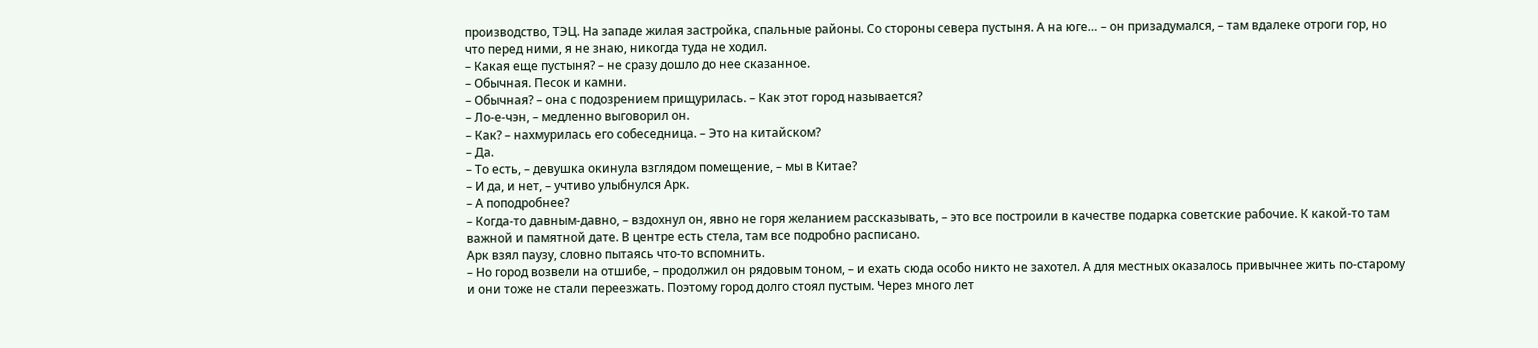производство, ТЭЦ. На западе жилая застройка, спальные районы. Со стороны севера пустыня. А на юге… – он призадумался, – там вдалеке отроги гор, но что перед ними, я не знаю, никогда туда не ходил.
– Какая еще пустыня? – не сразу дошло до нее сказанное.
– Обычная. Песок и камни.
– Обычная? – она с подозрением прищурилась. – Как этот город называется?
– Ло-е-чэн, – медленно выговорил он.
– Как? – нахмурилась его собеседница. – Это на китайском?
– Да.
– То есть, – девушка окинула взглядом помещение, – мы в Китае?
– И да, и нет, – учтиво улыбнулся Арк.
– А поподробнее?
– Когда-то давным-давно, – вздохнул он, явно не горя желанием рассказывать, – это все построили в качестве подарка советские рабочие. К какой-то там важной и памятной дате. В центре есть стела, там все подробно расписано.
Арк взял паузу, словно пытаясь что-то вспомнить.
– Но город возвели на отшибе, – продолжил он рядовым тоном, – и ехать сюда особо никто не захотел. А для местных оказалось привычнее жить по-старому и они тоже не стали переезжать. Поэтому город долго стоял пустым. Через много лет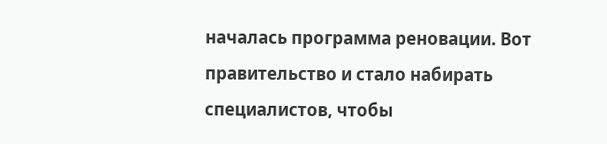началась программа реновации. Вот правительство и стало набирать специалистов, чтобы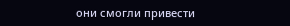они смогли привести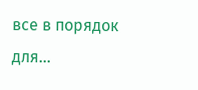все в порядок для…